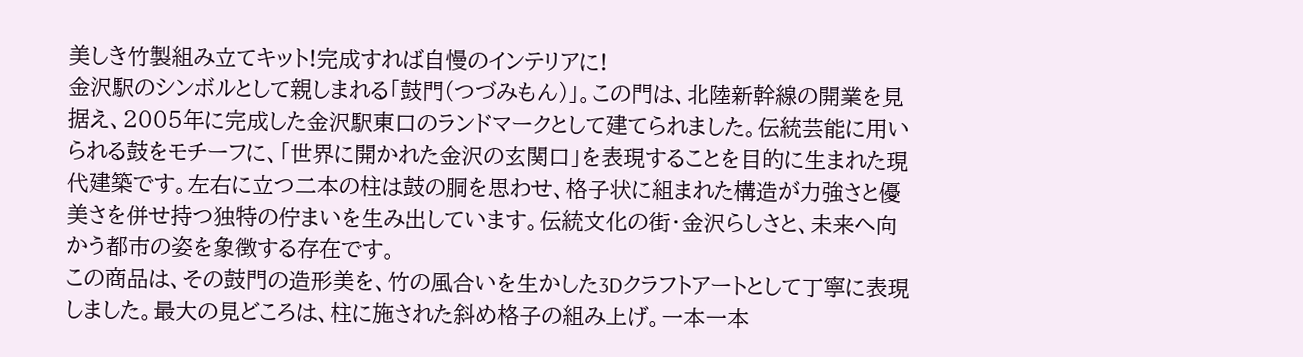美しき竹製組み立てキット!完成すれば自慢のインテリアに!
金沢駅のシンボルとして親しまれる「鼓門(つづみもん)」。この門は、北陸新幹線の開業を見据え、2005年に完成した金沢駅東口のランドマークとして建てられました。伝統芸能に用いられる鼓をモチーフに、「世界に開かれた金沢の玄関口」を表現することを目的に生まれた現代建築です。左右に立つ二本の柱は鼓の胴を思わせ、格子状に組まれた構造が力強さと優美さを併せ持つ独特の佇まいを生み出しています。伝統文化の街・金沢らしさと、未来へ向かう都市の姿を象徴する存在です。
この商品は、その鼓門の造形美を、竹の風合いを生かした3Dクラフトアートとして丁寧に表現しました。最大の見どころは、柱に施された斜め格子の組み上げ。一本一本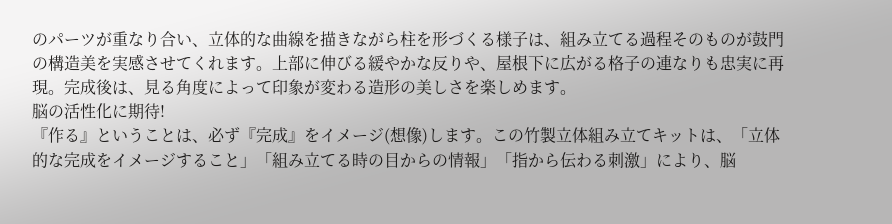のパーツが重なり合い、立体的な曲線を描きながら柱を形づくる様子は、組み立てる過程そのものが鼓門の構造美を実感させてくれます。上部に伸びる緩やかな反りや、屋根下に広がる格子の連なりも忠実に再現。完成後は、見る角度によって印象が変わる造形の美しさを楽しめます。
脳の活性化に期待!
『作る』ということは、必ず『完成』をイメージ(想像)します。この竹製立体組み立てキットは、「立体的な完成をイメージすること」「組み立てる時の目からの情報」「指から伝わる刺激」により、脳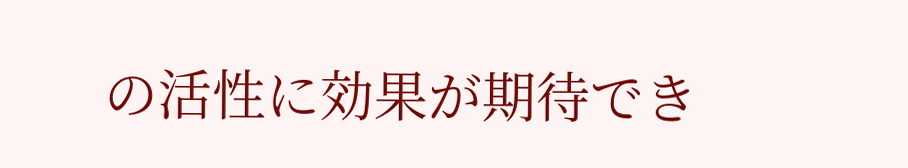の活性に効果が期待でき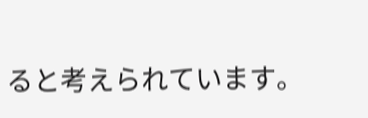ると考えられています。